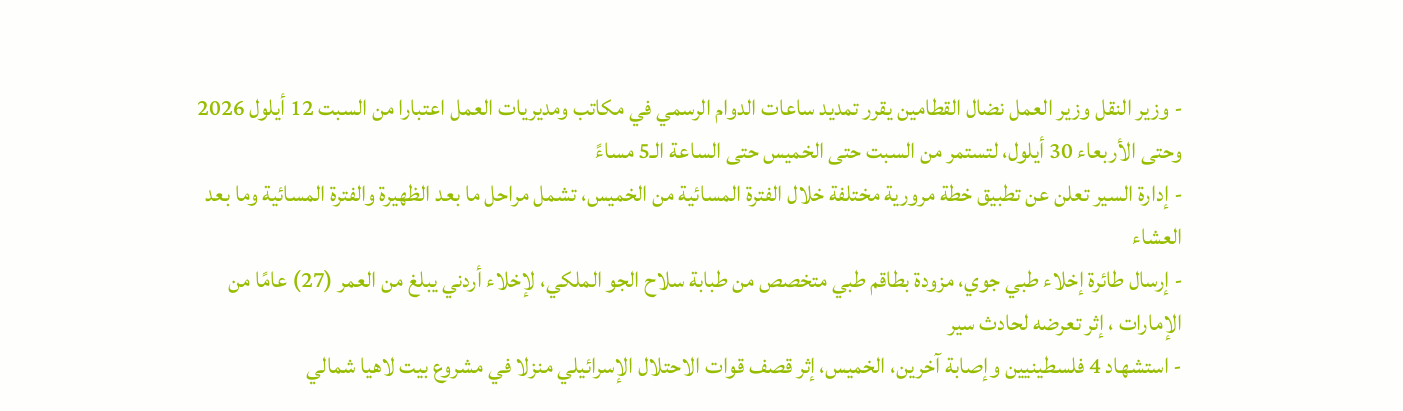- وزير النقل وزير العمل نضال القطامين يقرر تمديد ساعات الدوام الرسمي في مكاتب ومديريات العمل اعتبارا من السبت 12 أيلول 2026 وحتى الأربعاء 30 أيلول، لتستمر من السبت حتى الخميس حتى الساعة الـ5 مساءً
- إدارة السير تعلن عن تطبيق خطة مرورية مختلفة خلال الفترة المسائية من الخميس، تشمل مراحل ما بعد الظهيرة والفترة المسائية وما بعد العشاء
- إرسال طائرة إخلاء طبي جوي، مزودة بطاقم طبي متخصص من طبابة سلاح الجو الملكي، لإخلاء أردني يبلغ من العمر (27) عامًا من الإمارات ، إثر تعرضه لحادث سير
- استشهاد 4 فلسطينيين وإصابة آخرين، الخميس، إثر قصف قوات الاحتلال الإسرائيلي منزلا في مشروع بيت لاهيا شمالي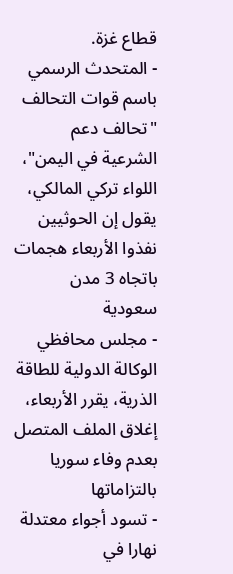قطاع غزة.
- المتحدث الرسمي باسم قوات التحالف "تحالف دعم الشرعية في اليمن"، اللواء تركي المالكي، يقول إن الحوثيين نفذوا الأربعاء هجمات باتجاه 3 مدن سعودية
- مجلس محافظي الوكالة الدولية للطاقة الذرية، يقرر الأربعاء، إغلاق الملف المتصل بعدم وفاء سوريا بالتزاماتها
- تسود أجواء معتدلة نهارا في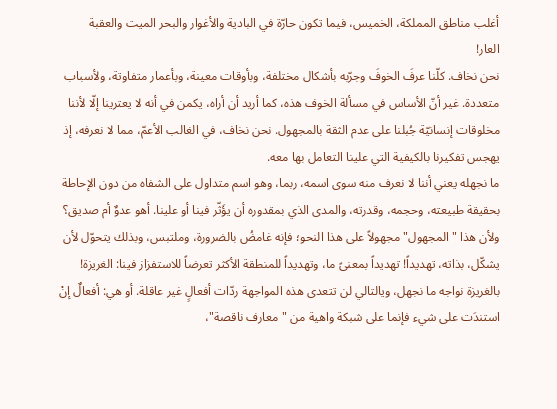أغلب مناطق المملكة، الخميس، فيما تكون حارّة في البادية والأغوار والبحر الميت والعقبة
العار!
نحن نخاف. كلّنا عرفَ الخوفَ وجرّبه بأشكال مختلفة، وبأوقات معينة، وبأعمار متفاوتة، ولأسباب متعددة. غير أنّ الأساس في مسألة الخوف هذه، كما أريد أن أراه، يكمن في أنه لا يعترينا إلّا لأننا مخلوقات إنسانيّة جُبلنا على عدم الثقة بالمجهول. نحن نخاف، في الغالب الأعمّ، مما لا نعرفه، إذ يهجس تفكيرنا بالكيفية التي علينا التعامل بها معه.
ما نجهله يعني أننا لا نعرف منه سوى اسمه، ربما، وهو اسم متداول على الشفاه من دون الإحاطة بحقيقة طبيعته، وحجمه، وقدرته، والمدى الذي بمقدوره أن يؤَثّر فينا أو علينا. أهو عدوٌ أم صديق؟ ولأن هذا "المجهول" مجهولاً على هذا النحو؛ فإنه غامضُ بالضرورة، وملتبس، وبذلك يتحوّل لأن يشكّل، بذاته، تهديداً! تهديداً بمعنىً ما، وتهديداً للمنطقة الأكثر تعرضاً للاستفزاز فينا: الغريزة!
بالغريزة نواجه ما نجهل، ويالتالي لن تتعدى هذه المواجهة ردّات أفعالٍ غير عاقلة. أو هي: أفعالٌ إنْ استندَت على شيء فإنما على شبكة واهية من "معارف ناقصة"،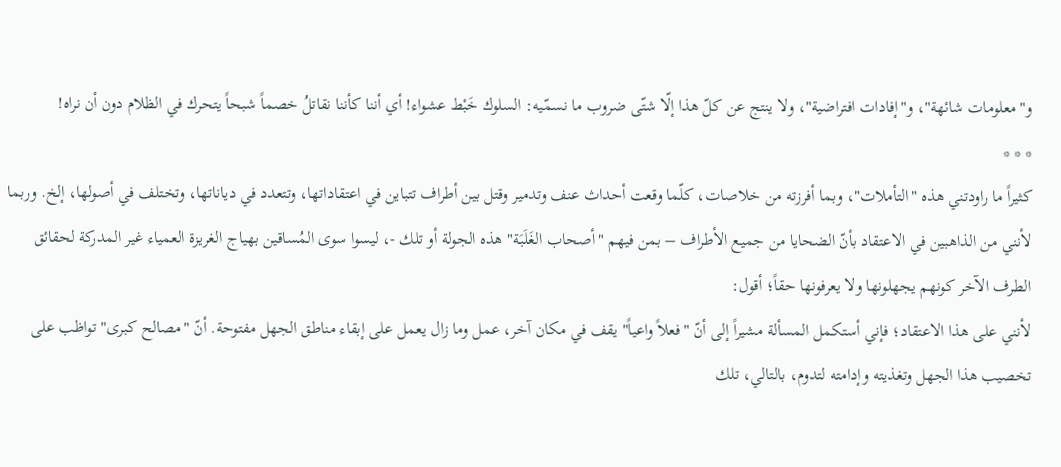و"معلومات شائهة"، و"إفادات افتراضية"، ولا ينتج عن كلّ هذا إلّا شتّى ضروب ما نسمّيه: السلوك خَبْط عشواء! أي أننا كأننا نقاتلُ خصماً شبحاً يتحرك في الظلام دون أن نراه!
* * *
كثيراً ما راودتني هذه "التأملات"، وبما أفرزته من خلاصات، كلّما وقعت أحداث عنف وتدمير وقتل بين أطراف تتباين في اعتقاداتها، وتتعدد في دياناتها، وتختلف في أصولها، إلخ. وربما لأنني من الذاهبين في الاعتقاد بأنّ الضحايا من جميع الأطراف – بمن فيهم "أصحاب الغَلَبَة" هذه الجولة أو تلك -، ليسوا سوى المُساقين بهياج الغريزة العمياء غير المدركة لحقائق الطرف الآخر كونهم يجهلونها ولا يعرفونها حقاً؛ أقول:
لأنني على هذا الاعتقاد؛ فإني أستكمل المسألة مشيراً إلى أنّ "فعلاً واعياً" يقف في مكان آخر، عمل وما زال يعمل على إبقاء مناطق الجهل مفتوحة. أنّ "مصالح كبرى" تواظب على تخصيب هذا الجهل وتغذيته وإدامته لتدوم، بالتالي، تلك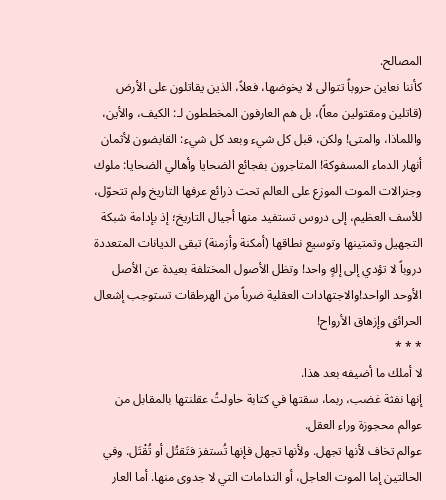المصالح.
كأننا نعاين حروباً تتوالى لا يخوضها، فعلاً، الذين يقاتلون على الأرض (قاتلين ومقتولين معاً)، بل هم العارفون المخططون لـ: الكيف، والأين، واللماذا، والمتى! ولكن، قبل كل شيء وبعد كل شيء: القابضون لأثمان أنهار الدماء المسفوكة! المتاجرون بفجائع الضحايا وأهالي الضحايا: ملوك وجنرالات الموت الموزع على العالم تحت ذرائع عرفها التاريخ ولم تتحوّل، للأسف العظيم، إلى دروس تستفيد منها أجيال التاريخ؛ إذ بإدامة شبكة التجهيل وتمتينها وتوسيع نطاقها (أمكنة وأزمنة) تبقى الديانات المتعددة دروباً لا تؤدي إلى إلهٍ واحد! وتظل الأصول المختلفة بعيدة عن الأصل الأوحد الواحد!والاجتهادات العقلية ضرباً من الهرطقات تستوجب إشعال الحرائق وإزهاق الأرواح!
* * *
لا أملك ما أضيفه بعد هذا.
إنها نفثة غضب، ربما، سقتها في كتابة حاولتُ عقلنتها بالمقابل من عوالم محجوزة وراء العقل.
عوالم تخاف لأنها تجهل. ولأنها تجهل فإنها تُستفز فتَقتُل أو تُقْتَل. وفي الحالتين إما الموت العاجل، أو الندامات التي لا جدوى منها. أما العار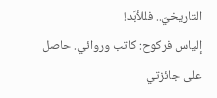التاريخيّ.. فللأبَد!
إلياس فركوح: كاتب وروائي. حاصل على جائزتي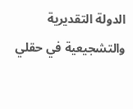الدولة التقديرية والتشجيعية في حقلي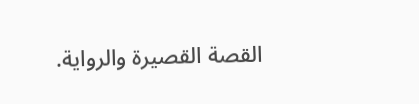القصة القصيرة والرواية.